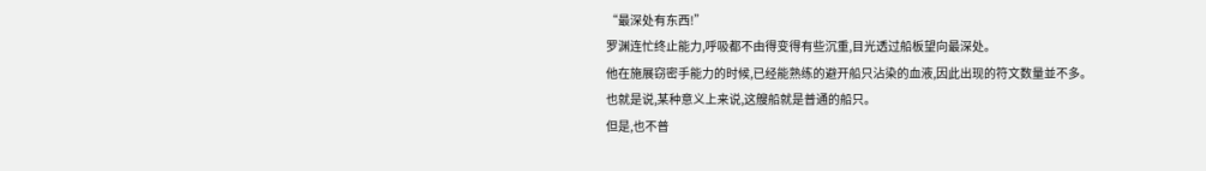“最深处有东西!”
罗渊连忙终止能力,呼吸都不由得变得有些沉重,目光透过船板望向最深处。
他在施展窃密手能力的时候,已经能熟练的避开船只沾染的血液,因此出现的符文数量並不多。
也就是说,某种意义上来说,这艘船就是普通的船只。
但是,也不普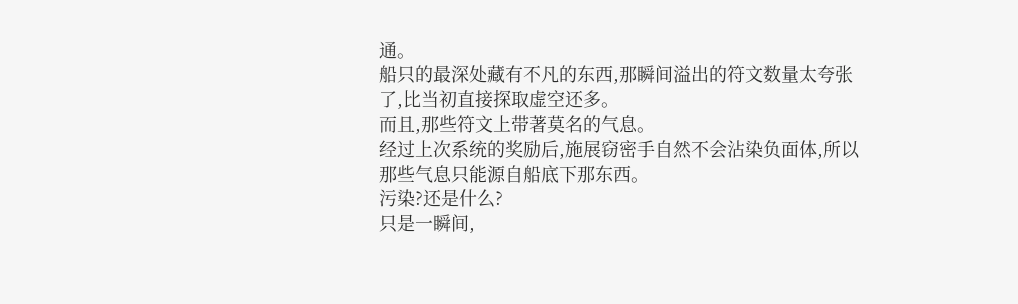通。
船只的最深处藏有不凡的东西,那瞬间溢出的符文数量太夸张了,比当初直接探取虚空还多。
而且,那些符文上带著莫名的气息。
经过上次系统的奖励后,施展窃密手自然不会沾染负面体,所以那些气息只能源自船底下那东西。
污染?还是什么?
只是一瞬间,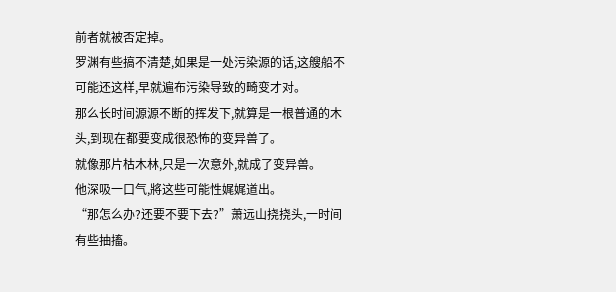前者就被否定掉。
罗渊有些搞不清楚,如果是一处污染源的话,这艘船不可能还这样,早就遍布污染导致的畸变才对。
那么长时间源源不断的挥发下,就算是一根普通的木头,到现在都要变成很恐怖的变异兽了。
就像那片枯木林,只是一次意外,就成了变异兽。
他深吸一口气,將这些可能性娓娓道出。
“那怎么办?还要不要下去?”萧远山挠挠头,一时间有些抽搐。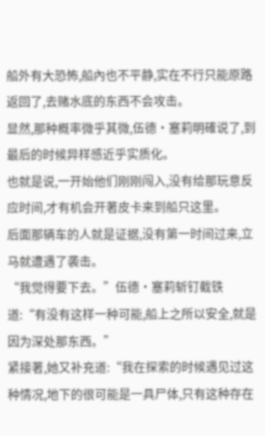船外有大恐怖,船內也不平静,实在不行只能原路返回了,去赌水底的东西不会攻击。
显然,那种概率微乎其微,伍德·塞莉明確说了,到最后的时候异样感近乎实质化。
也就是说,一开始他们刚刚闯入,没有给那玩意反应时间,才有机会开著皮卡来到船只这里。
后面那辆车的人就是证据,没有第一时间过来,立马就遭遇了袭击。
“我觉得要下去。”伍德·塞莉斩钉截铁道:“有没有这样一种可能,船上之所以安全,就是因为深处那东西。”
紧接著,她又补充道:“我在探索的时候遇见过这种情况,地下的很可能是一具尸体,只有这种存在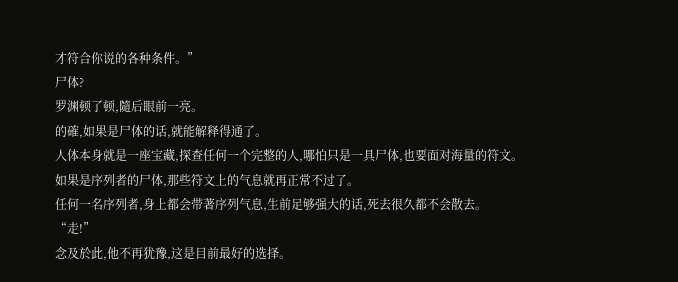才符合你说的各种条件。”
尸体?
罗渊顿了顿,隨后眼前一亮。
的確,如果是尸体的话,就能解释得通了。
人体本身就是一座宝藏,探查任何一个完整的人,哪怕只是一具尸体,也要面对海量的符文。
如果是序列者的尸体,那些符文上的气息就再正常不过了。
任何一名序列者,身上都会带著序列气息,生前足够强大的话,死去很久都不会散去。
“走!”
念及於此,他不再犹豫,这是目前最好的选择。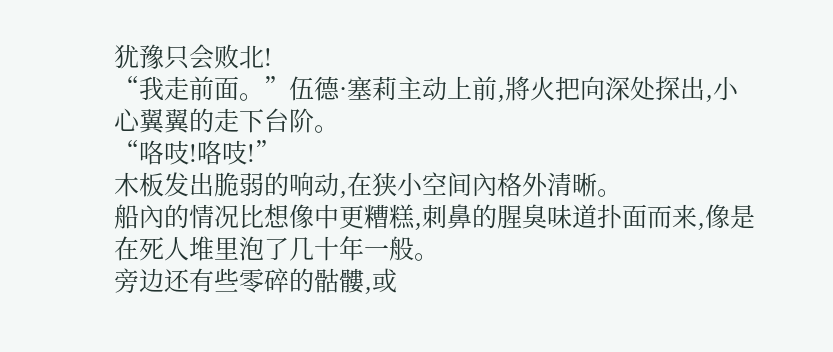犹豫只会败北!
“我走前面。”伍德·塞莉主动上前,將火把向深处探出,小心翼翼的走下台阶。
“咯吱!咯吱!”
木板发出脆弱的响动,在狭小空间內格外清晰。
船內的情况比想像中更糟糕,刺鼻的腥臭味道扑面而来,像是在死人堆里泡了几十年一般。
旁边还有些零碎的骷髏,或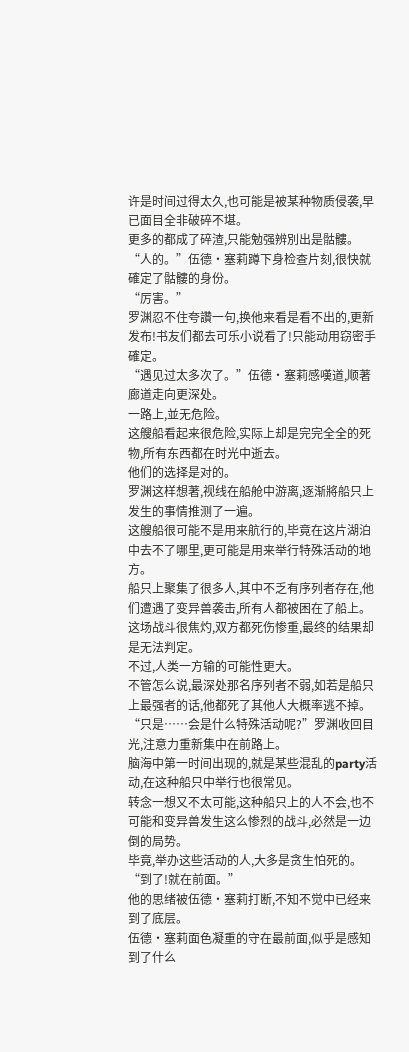许是时间过得太久,也可能是被某种物质侵袭,早已面目全非破碎不堪。
更多的都成了碎渣,只能勉强辨別出是骷髏。
“人的。”伍德·塞莉蹲下身检查片刻,很快就確定了骷髏的身份。
“厉害。”
罗渊忍不住夸讚一句,换他来看是看不出的,更新发布!书友们都去可乐小说看了!只能动用窃密手確定。
“遇见过太多次了。”伍德·塞莉感嘆道,顺著廊道走向更深处。
一路上,並无危险。
这艘船看起来很危险,实际上却是完完全全的死物,所有东西都在时光中逝去。
他们的选择是对的。
罗渊这样想著,视线在船舱中游离,逐渐將船只上发生的事情推测了一遍。
这艘船很可能不是用来航行的,毕竟在这片湖泊中去不了哪里,更可能是用来举行特殊活动的地方。
船只上聚集了很多人,其中不乏有序列者存在,他们遭遇了变异兽袭击,所有人都被困在了船上。
这场战斗很焦灼,双方都死伤惨重,最终的结果却是无法判定。
不过,人类一方输的可能性更大。
不管怎么说,最深处那名序列者不弱,如若是船只上最强者的话,他都死了其他人大概率逃不掉。
“只是……会是什么特殊活动呢?”罗渊收回目光,注意力重新集中在前路上。
脑海中第一时间出现的,就是某些混乱的party活动,在这种船只中举行也很常见。
转念一想又不太可能,这种船只上的人不会,也不可能和变异兽发生这么惨烈的战斗,必然是一边倒的局势。
毕竟,举办这些活动的人,大多是贪生怕死的。
“到了!就在前面。”
他的思绪被伍德·塞莉打断,不知不觉中已经来到了底层。
伍德·塞莉面色凝重的守在最前面,似乎是感知到了什么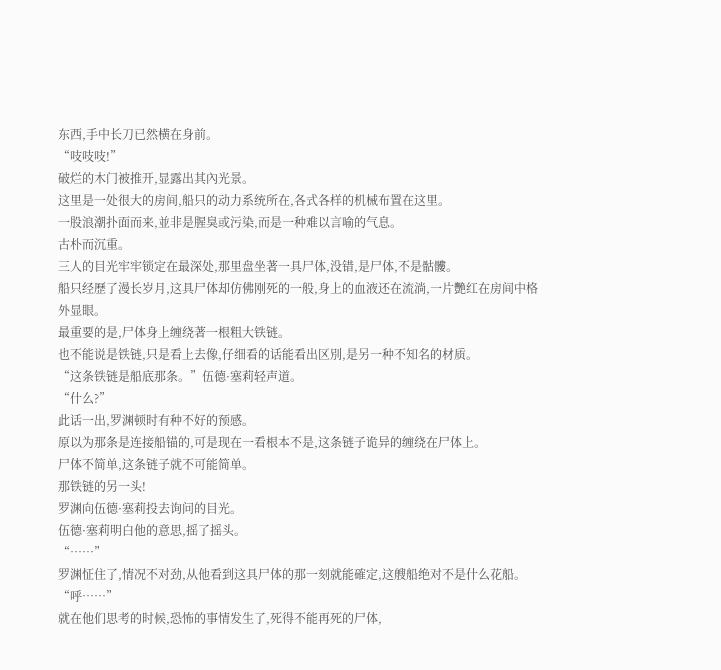东西,手中长刀已然横在身前。
“吱吱吱!”
破烂的木门被推开,显露出其內光景。
这里是一处很大的房间,船只的动力系统所在,各式各样的机械布置在这里。
一股浪潮扑面而来,並非是腥臭或污染,而是一种难以言喻的气息。
古朴而沉重。
三人的目光牢牢锁定在最深处,那里盘坐著一具尸体,没错,是尸体,不是骷髏。
船只经歷了漫长岁月,这具尸体却仿佛刚死的一般,身上的血液还在流淌,一片艷红在房间中格外显眼。
最重要的是,尸体身上缠绕著一根粗大铁链。
也不能说是铁链,只是看上去像,仔细看的话能看出区別,是另一种不知名的材质。
“这条铁链是船底那条。”伍德·塞莉轻声道。
“什么?”
此话一出,罗渊顿时有种不好的预感。
原以为那条是连接船锚的,可是现在一看根本不是,这条链子诡异的缠绕在尸体上。
尸体不简单,这条链子就不可能简单。
那铁链的另一头!
罗渊向伍德·塞莉投去询问的目光。
伍德·塞莉明白他的意思,摇了摇头。
“……”
罗渊怔住了,情况不对劲,从他看到这具尸体的那一刻就能確定,这艘船绝对不是什么花船。
“呼……”
就在他们思考的时候,恐怖的事情发生了,死得不能再死的尸体,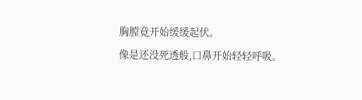胸膛竟开始缓缓起伏。
像是还没死透般,口鼻开始轻轻呼吸。